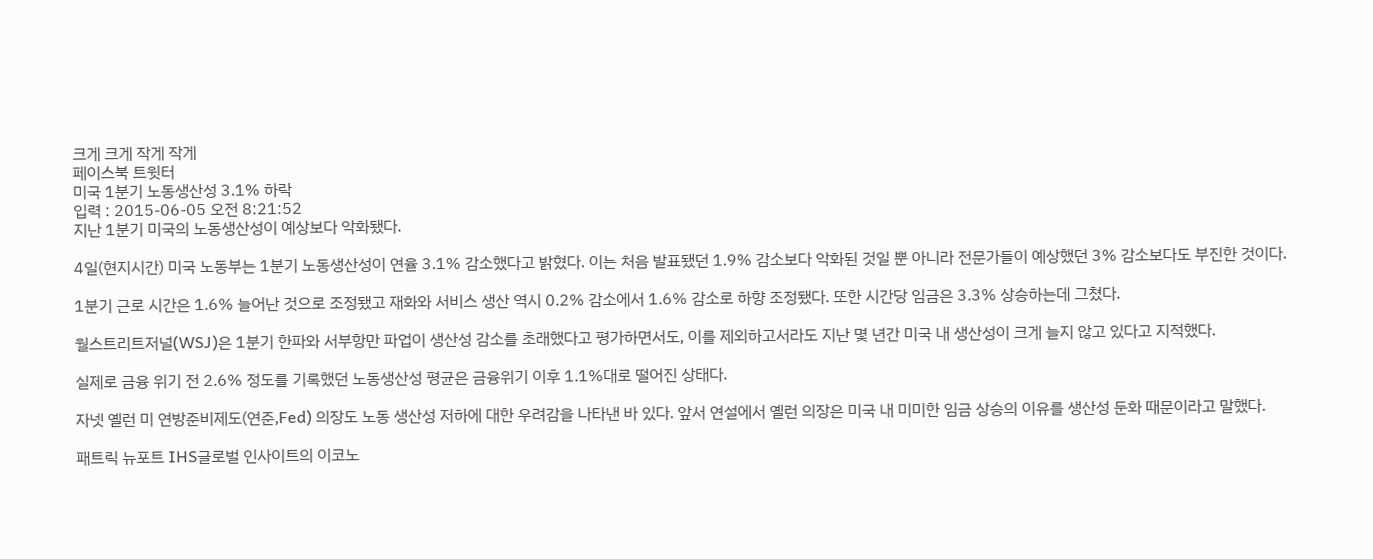크게 크게 작게 작게
페이스북 트윗터
미국 1분기 노동생산성 3.1% 하락
입력 : 2015-06-05 오전 8:21:52
지난 1분기 미국의 노동생산성이 예상보다 악화됐다.

4일(현지시간) 미국 노동부는 1분기 노동생산성이 연율 3.1% 감소했다고 밝혔다. 이는 처음 발표됐던 1.9% 감소보다 악화된 것일 뿐 아니라 전문가들이 예상했던 3% 감소보다도 부진한 것이다.

1분기 근로 시간은 1.6% 늘어난 것으로 조정됐고 재화와 서비스 생산 역시 0.2% 감소에서 1.6% 감소로 하향 조정됐다. 또한 시간당 임금은 3.3% 상승하는데 그쳤다.

월스트리트저널(WSJ)은 1분기 한파와 서부항만 파업이 생산성 감소를 초래했다고 평가하면서도, 이를 제외하고서라도 지난 몇 년간 미국 내 생산성이 크게 늘지 않고 있다고 지적했다.

실제로 금융 위기 전 2.6% 정도를 기록했던 노동생산성 평균은 금융위기 이후 1.1%대로 떨어진 상태다.

자넷 옐런 미 연방준비제도(연준,Fed) 의장도 노동 생산성 저하에 대한 우려감을 나타낸 바 있다. 앞서 연설에서 옐런 의장은 미국 내 미미한 임금 상승의 이유를 생산성 둔화 때문이라고 말했다.

패트릭 뉴포트 IHS글로벌 인사이트의 이코노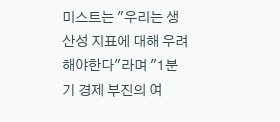미스트는 "우리는 생산성 지표에 대해 우려해야한다"라며 "1분기 경제 부진의 여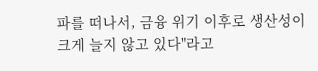파를 떠나서, 금융 위기 이후로 생산성이 크게 늘지 않고 있다"라고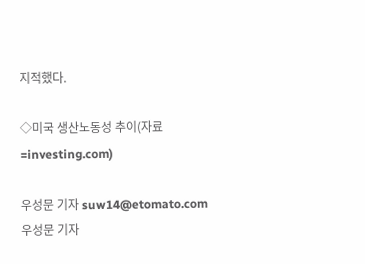지적했다.

◇미국 생산노동성 추이(자료=investing.com)

우성문 기자 suw14@etomato.com
우성문 기자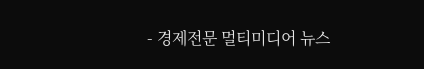- 경제전문 멀티미디어 뉴스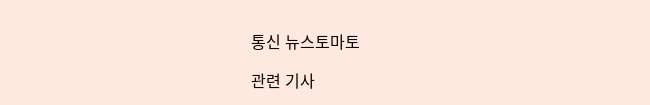통신 뉴스토마토

관련 기사